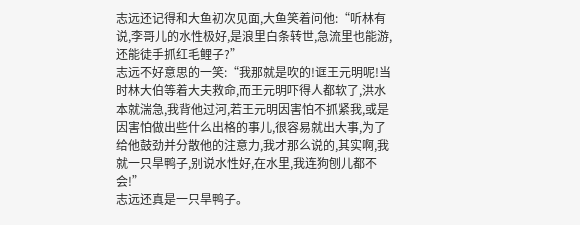志远还记得和大鱼初次见面,大鱼笑着问他:“听林有说,李哥儿的水性极好,是浪里白条转世,急流里也能游,还能徒手抓红毛鲤子?”
志远不好意思的一笑:“我那就是吹的!诓王元明呢!当时林大伯等着大夫救命,而王元明吓得人都软了,洪水本就湍急,我背他过河,若王元明因害怕不抓紧我,或是因害怕做出些什么出格的事儿,很容易就出大事,为了给他鼓劲并分散他的注意力,我才那么说的,其实啊,我就一只旱鸭子,别说水性好,在水里,我连狗刨儿都不会!”
志远还真是一只旱鸭子。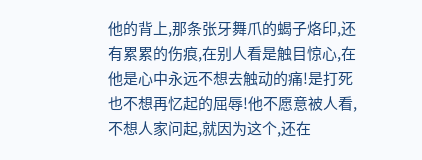他的背上,那条张牙舞爪的蝎子烙印,还有累累的伤痕,在别人看是触目惊心,在他是心中永远不想去触动的痛!是打死也不想再忆起的屈辱!他不愿意被人看,不想人家问起,就因为这个,还在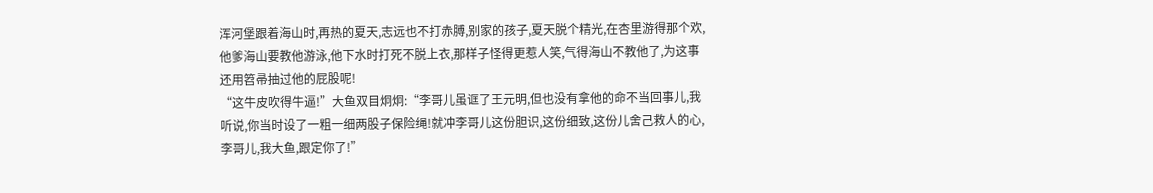浑河堡跟着海山时,再热的夏天,志远也不打赤膊,别家的孩子,夏天脱个精光,在杏里游得那个欢,他爹海山要教他游泳,他下水时打死不脱上衣,那样子怪得更惹人笑,气得海山不教他了,为这事还用笤帚抽过他的屁股呢!
“这牛皮吹得牛逼!”大鱼双目炯炯:“李哥儿虽诓了王元明,但也没有拿他的命不当回事儿,我听说,你当时设了一粗一细两股子保险绳!就冲李哥儿这份胆识,这份细致,这份儿舍己救人的心,李哥儿,我大鱼,跟定你了!”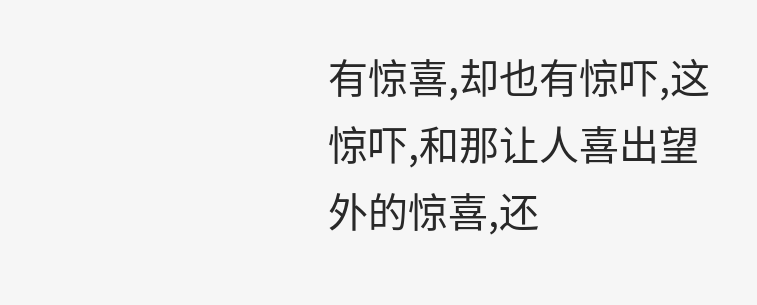有惊喜,却也有惊吓,这惊吓,和那让人喜出望外的惊喜,还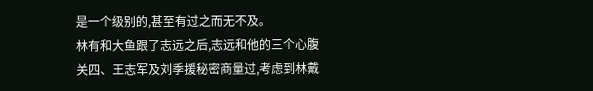是一个级别的,甚至有过之而无不及。
林有和大鱼跟了志远之后,志远和他的三个心腹关四、王志军及刘季援秘密商量过,考虑到林戴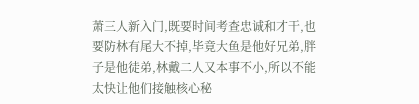萧三人新入门,既要时间考查忠诚和才干,也要防林有尾大不掉,毕竟大鱼是他好兄弟,胖子是他徒弟,林戴二人又本事不小,所以不能太快让他们接触核心秘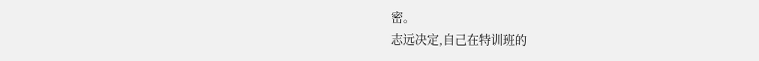密。
志远决定,自己在特训班的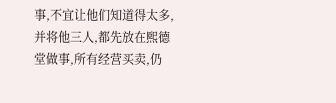事,不宜让他们知道得太多,并将他三人,都先放在熙德堂做事,所有经营买卖,仍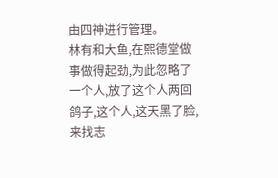由四神进行管理。
林有和大鱼,在熙德堂做事做得起劲,为此忽略了一个人,放了这个人两回鸽子,这个人,这天黑了脸,来找志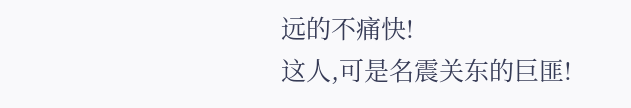远的不痛快!
这人,可是名震关东的巨匪!